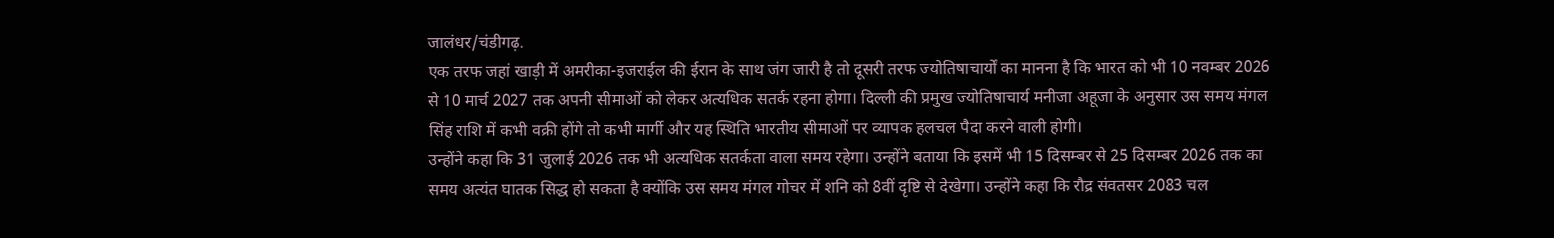जालंधर/चंडीगढ़.
एक तरफ जहां खाड़ी में अमरीका-इजराईल की ईरान के साथ जंग जारी है तो दूसरी तरफ ज्योतिषाचार्यों का मानना है कि भारत को भी 10 नवम्बर 2026 से 10 मार्च 2027 तक अपनी सीमाओं को लेकर अत्यधिक सतर्क रहना होगा। दिल्ली की प्रमुख ज्योतिषाचार्य मनीजा अहूजा के अनुसार उस समय मंगल सिंह राशि में कभी वक्री होंगे तो कभी मार्गी और यह स्थिति भारतीय सीमाओं पर व्यापक हलचल पैदा करने वाली होगी।
उन्होंने कहा कि 31 जुलाई 2026 तक भी अत्यधिक सतर्कता वाला समय रहेगा। उन्होंने बताया कि इसमें भी 15 दिसम्बर से 25 दिसम्बर 2026 तक का समय अत्यंत घातक सिद्ध हो सकता है क्योंकि उस समय मंगल गोचर में शनि को 8वीं दृष्टि से देखेगा। उन्होंने कहा कि रौद्र संवतसर 2083 चल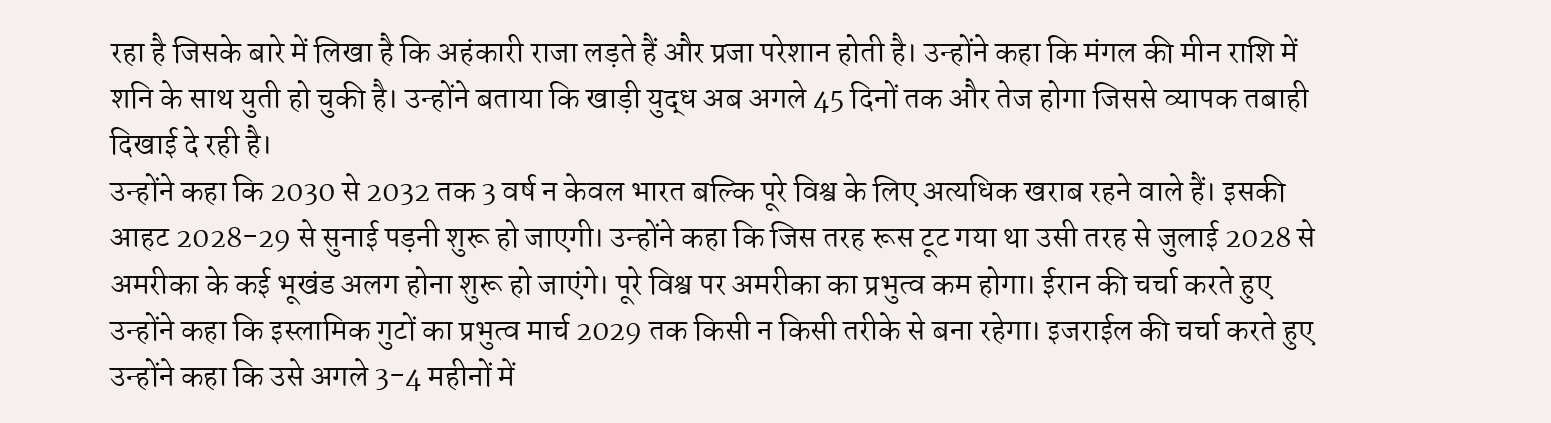रहा है जिसके बारे में लिखा है कि अहंकारी राजा लड़ते हैं और प्रजा परेशान होती है। उन्होंने कहा कि मंगल की मीन राशि में शनि के साथ युती हो चुकी है। उन्होंने बताया कि खाड़ी युद्ध अब अगले 45 दिनों तक और तेज होगा जिससे व्यापक तबाही दिखाई दे रही है।
उन्होंने कहा कि 2030 से 2032 तक 3 वर्ष न केवल भारत बल्कि पूरे विश्व के लिए अत्यधिक खराब रहने वाले हैं। इसकी आहट 2028-29 से सुनाई पड़नी शुरू हो जाएगी। उन्होंने कहा कि जिस तरह रूस टूट गया था उसी तरह से जुलाई 2028 से अमरीका के कई भूखंड अलग होना शुरू हो जाएंगे। पूरे विश्व पर अमरीका का प्रभुत्व कम होगा। ईरान की चर्चा करते हुए उन्होंने कहा कि इस्लामिक गुटों का प्रभुत्व मार्च 2029 तक किसी न किसी तरीके से बना रहेगा। इजराईल की चर्चा करते हुए उन्होंने कहा कि उसे अगले 3-4 महीनों में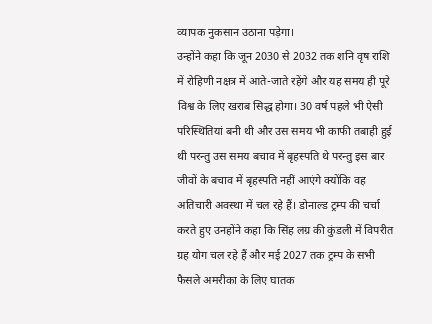व्यापक नुकसान उठाना पड़ेगा।
उन्होंने कहा कि जून 2030 से 2032 तक शनि वृष राशि में रोहिणी नक्षत्र में आते-जाते रहेंगे और यह समय ही पूरे विश्व के लिए खराब सिद्ध होगा। 30 वर्ष पहले भी ऐसी परिस्थितियां बनी थी और उस समय भी काफी तबाही हुई थी परन्तु उस समय बचाव में बृहस्पति थे परन्तु इस बार जीवों के बचाव में बृहस्पति नहीं आएंगे क्योंकि वह अतिचारी अवस्था में चल रहे हैं। डोनाल्ड ट्रम्प की चर्चा करते हुए उनहोंने कहा कि सिंह लग्र की कुंडली में विपरीत ग्रह योग चल रहे हैं और मई 2027 तक ट्रम्प के सभी फैसले अमरीका के लिए घातक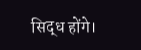सिद्ध होंगे।